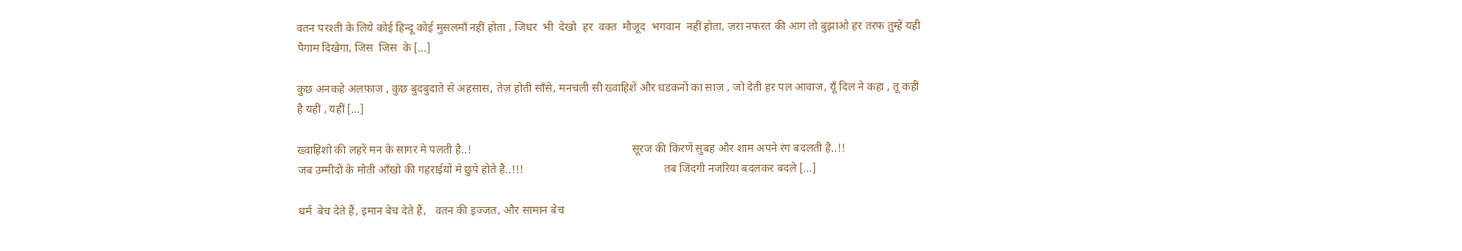वतन परश्ती के लिये कोई हिन्दू कोई मुसलमाँ नहीं होता , जिधर  भी  देखो  हर  वक्त  मौजूद  भगवान  नहीं होता, ज़रा नफरत की आग तो बुझाओ हर तरफ तुम्हें यही पैगाम दिखेगा, जिस  जिस  के […]

कुछ अनकहे अलफ़ाज़ , कुछ बुदबुदाते से अहसास, तेज़ होती साँसे, मनचली सी ख्वाहिशें और धडकनों का साज़ , जो देती हर पल आवाज़, यूँ दिल ने कहा , तू कहीं है यहीं , यहीं […]

ख्वाहिशो की लहरें मन के सागर मे पलती है..!                                                        सूरज की किरणें सुबह और शाम अपने रंग बदलती है..!!                                                      जब उम्मीदों के मोती आँखो की गहराईयों मे छुपे होते है..!!!                                                 तब जिंदगी नजरिया बदलकर बदले […]

धर्म  बेच देते हैं, इमान बेच देते हैं,   वतन की इज्जत, और सामान बेच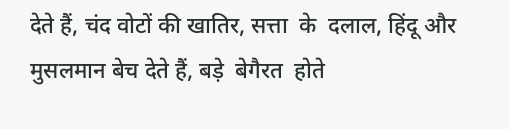देते हैं, चंद वोटों की खातिर, सत्ता  के  दलाल, हिंदू और मुसलमान बेच देते हैं, बड़े  बेगैरत  होते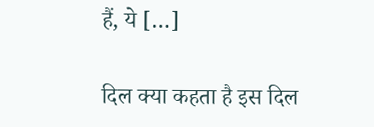हैं, ये […]

दिल क्या कहता है इस दिल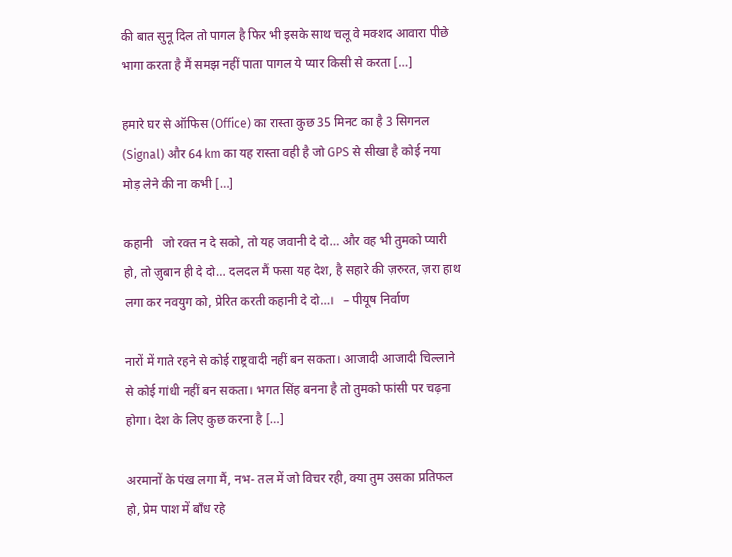की बात सुनू दिल तो पागल है फिर भी इसके साथ चलू वे मक्शद आवारा पीछे भागा करता है मैं समझ नहीं पाता पागल ये प्यार किसी से करता […]

हमारे घर से ऑफिस (Office) का रास्ता कुछ 35 मिनट का है 3 सिगनल (Signal) और 64 km का यह रास्ता वही है जो GPS से सीखा है कोई नया मोड़ लेने की ना कभी […]

कहानी   जो रक्त न दे सको, तो यह जवानी दे दो… और वह भी तुमको प्यारी हो, तो ज़ुबान ही दे दो… दलदल मैं फसा यह देश, है सहारे की ज़रुरत, ज़रा हाथ लगा कर नवयुग को, प्रेरित करती कहानी दे दो…।   – पीयूष निर्वाण

नारों में गाते रहने से कोई राष्ट्रवादी नहीं बन सकता। आजादी आजादी चिल्लाने से कोई गांधी नहीं बन सकता। भगत सिंह बनना है तो तुमको फांसी पर चढ़ना होगा। देश के लिए कुछ करना है […]

अरमानों के पंख लगा मैं, नभ- तल में जो विचर रही, क्या तुम उसका प्रतिफल हो, प्रेम पाश में बाँध रहे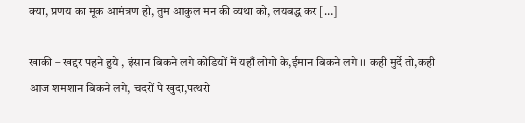क्या, प्रणय का मूक आमंत्रण हो, तुम आकुल मन की व्यथा को, लयबद्ध कर […]

खाकी – खद्दर पहने हुये , इंसान बिकने लगे कोडियों में यहाँ लोगो के,ईमान बिकने लगे ।। कही मुर्दे तो,कही आज शमशान बिकने लगे, चदरों पे खुदा,पत्थरो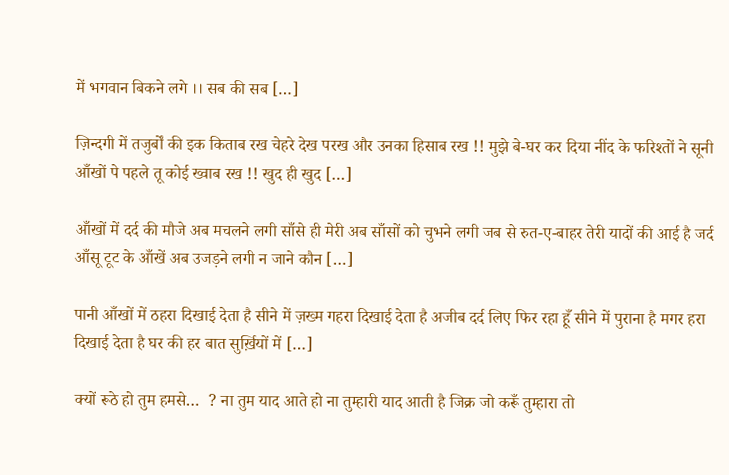में भगवान बिकने लगे ।। सब की सब […]

ज़िन्दगी में तजुर्बों की इक किताब रख चेहरे देख परख और उनका हिसाब रख !! मुझे बे-घर कर दिया नींद के फरिश्तों ने सूनी आँखों पे पहले तू कोई ख्वाब रख !! खुद ही खुद […]

आँखों में दर्द की मौजे अब मचलने लगी साँसे ही मेरी अब साँसों को चुभने लगी जब से रुत-ए-बाहर तेरी यादों की आई है जर्द आँसू टूट के आँखें अब उजड़ने लगी न जाने कौन […]

पानी आँखों में ठहरा दिखाई देता है सीने में ज़ख्म गहरा दिखाई देता है अजीब दर्द लिए फिर रहा हूँ सीने में पुराना है मगर हरा दिखाई देता है घर की हर बात सुर्ख़ियों में […]

क्यों रूठे हो तुम हमसे…  ? ना तुम याद आते हो ना तुम्हारी याद आती है जिक्र जो करूँ तुम्हारा तो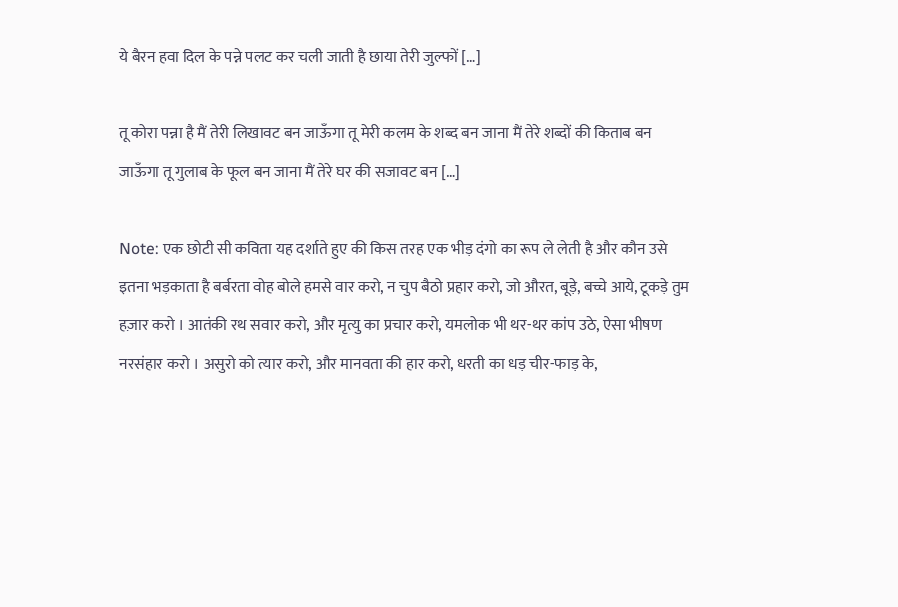ये बैरन हवा दिल के पन्ने पलट कर चली जाती है छाया तेरी जुल्फों […]

तू कोरा पन्ना है मैं तेरी लिखावट बन जाऊँगा तू मेरी कलम के शब्द बन जाना मैं तेरे शब्दों की किताब बन जाऊँगा तू गुलाब के फूल बन जाना मैं तेरे घर की सजावट बन […]

Note: एक छोटी सी कविता यह दर्शाते हुए की किस तरह एक भीड़ दंगो का रूप ले लेती है और कौन उसे इतना भड़काता है बर्बरता वोह बोले हमसे वार करो, न चुप बैठो प्रहार करो, जो औरत, बूड़े, बच्चे आये, टूकड़े तुम हज़ार करो । आतंकी रथ सवार करो, और मृत्यु का प्रचार करो, यमलोक भी थर-थर कांप उठे, ऐसा भीषण नरसंहार करो । असुरो को त्यार करो, और मानवता की हार करो, धरती का धड़ चीर-फाड़ के,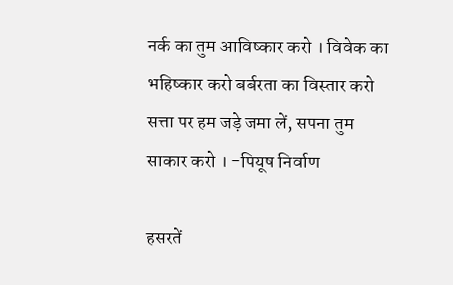नर्क का तुम आविष्कार करो । विवेक का भहिष्कार करो बर्बरता का विस्तार करो सत्ता पर हम जड़े जमा लें, सपना तुम साकार करो । -पियूष निर्वाण

हसरतें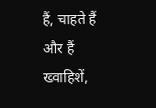हैं, चाहते हैं और हैं ख्वाहिशें,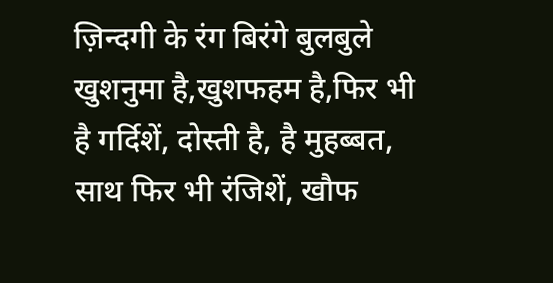ज़िन्दगी के रंग बिरंगे बुलबुले खुशनुमा है,खुशफहम है,फिर भी है गर्दिशें, दोस्ती है, है मुहब्बत, साथ फिर भी रंजिशें, खौफ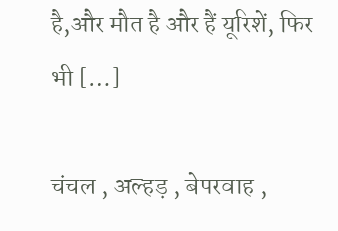है,और मौत है और हैं यूरिशें, फिर भी […]

चंचल , अल्हड़ , बेपरवाह ,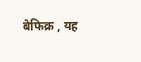बेफिक्र , यह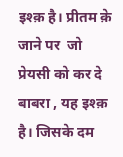इश्क़ है। प्रीतम क़े जाने पर  जो  प्रेयसी को कर दे बाबरा , यह इश्क़ है। जिसके दम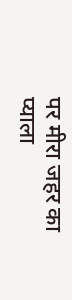पर मीरा जहर का प्याला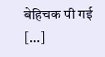बेहिचक पी गई […]